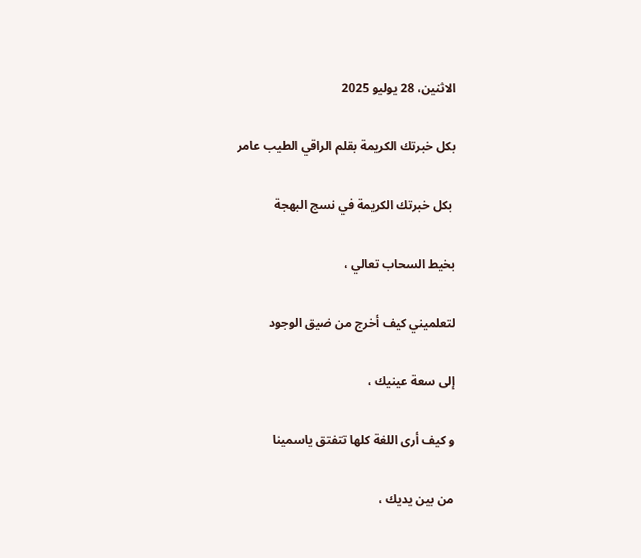الاثنين، 28 يوليو 2025

بكل خبرتك الكريمة بقلم الراقي الطيب عامر

 بكل خبرتك الكريمة في نسج البهجة

بخيط السحاب تعالي ،

لتعلميني كيف أخرج من ضيق الوجود

إلى سعة عينيك ،

و كيف أرى اللغة كلها تتفتق ياسمينا

من بين يديك ،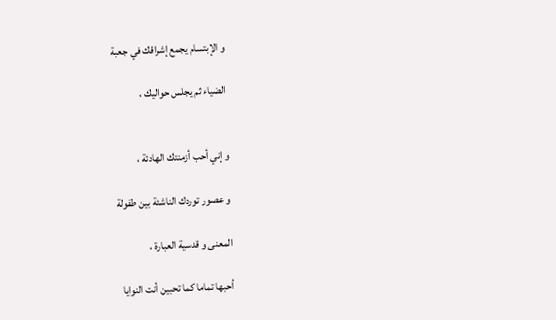و الإبتسام يجمع إشراقك في جعبة

الضياء ثم يجلس حواليك ،


و إني أحب أزمنتك الهادئة ،

و عصور توردك الناشئة بين طفولة

المعنى و قدسية العبارة ،

أحبها تماما كما تحبين أنت النوايا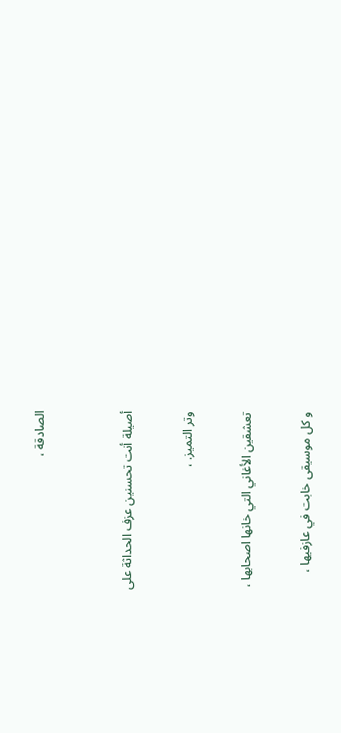الصادقة ،


أصيلة أنت تحسنين عزف الحداثة على

وتر التميز. ،

تعشقين الأغاني التي خانها اصحابها ،

و كل موسيقى خابت في عازفيها ،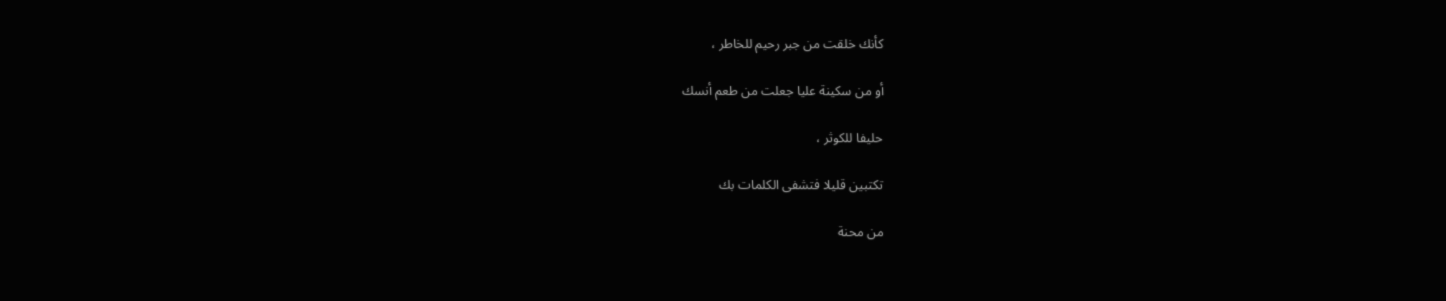كأنك خلقت من جبر رحيم للخاطر ،

أو من سكينة عليا جعلت من طعم أنسك

حليفا للكوثر ،

تكتبين قليلا فتشفى الكلمات بك

من محنة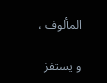المألوف ،

و يستفز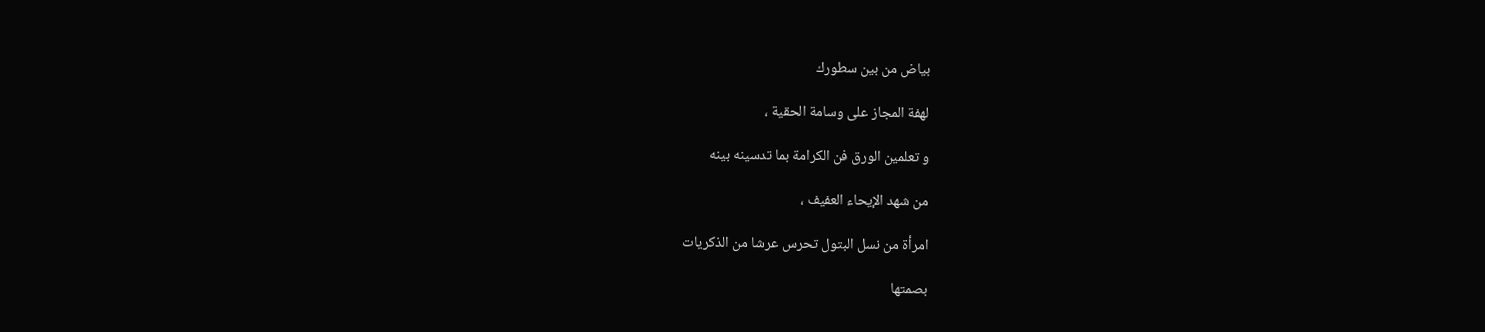بياض من بين سطورك

لهفة المجاز على وسامة الحقية ،

و تعلمين الورق فن الكرامة بما تدسينه بينه

من شهد الإيحاء العفيف ،

امرأة من نسل البتول تحرس عرشا من الذكريات

بصمتها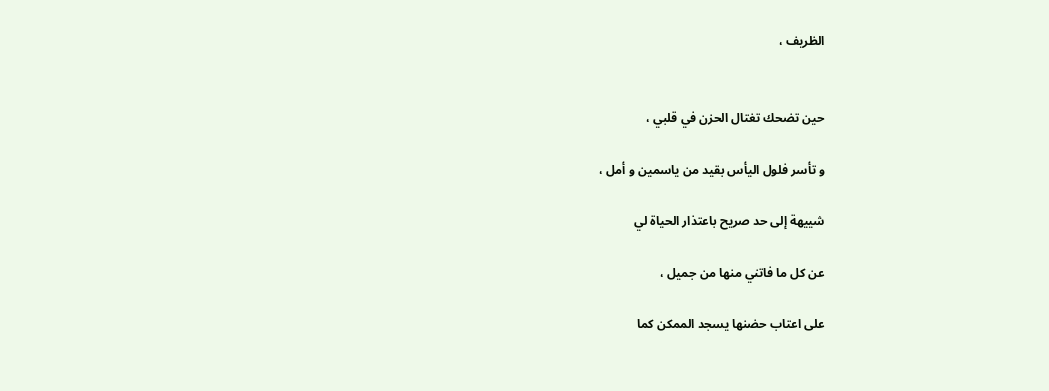الظريف ،


حين تضحك تغتال الحزن في قلبي ،

و تأسر فلول اليأس بقيد من ياسمين و أمل ،

شييهة إلى حد صريح باعتذار الحياة لي

عن كل ما فاتني منها من جميل ،

على اعتاب حضنها يسجد الممكن كما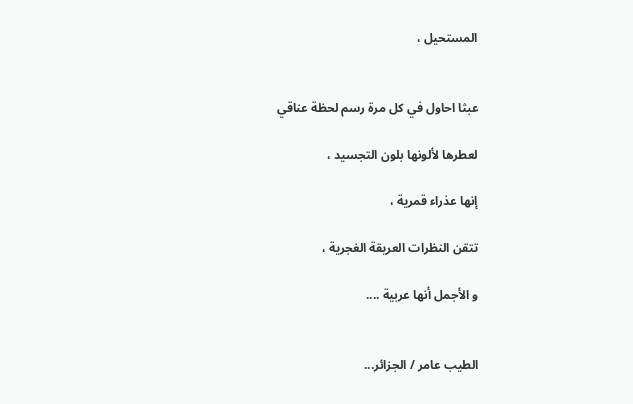المستحيل ،


عبثا احاول في كل مرة رسم لحظة عناقي

لعطرها لألونها بلون التجسيد ،

إنها عذراء قمرية ،

تتقن النظرات العريقة الغجرية ،

و الأجمل أنها عربية ....


الطيب عامر / الجزائر...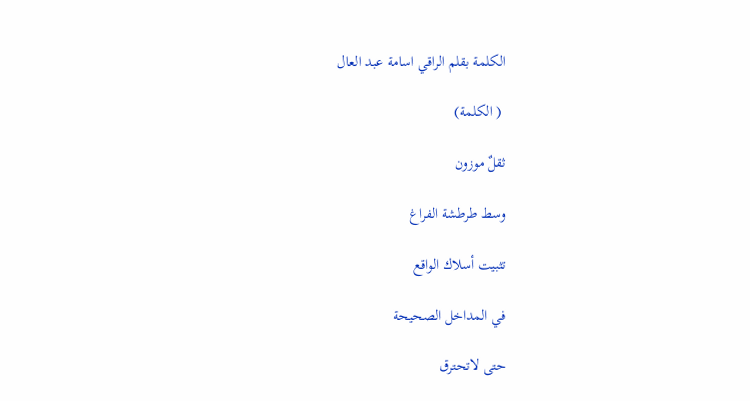الكلمة بقلم الراقي اسامة عبد العال

 ( الكلمة)

ثقلٌ موزون

وسط طرطشة الفراغ

تثبيت أسلاك الواقع

في المداخل الصحيحة

حتى لاتحترق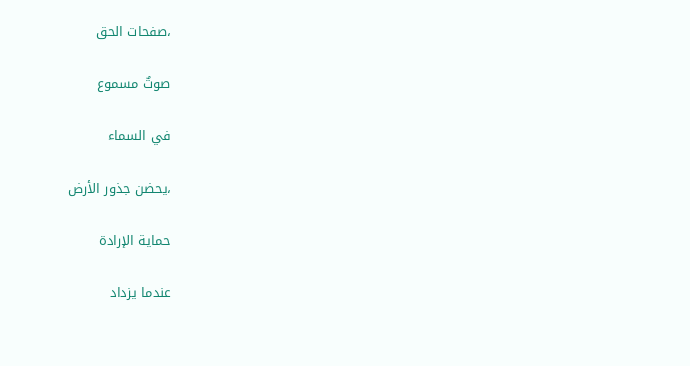،صفحات الحق

صوتٌ مسموع

في السماء

،يحضن جذور الأرض

حماية الإرادة

عندما يزداد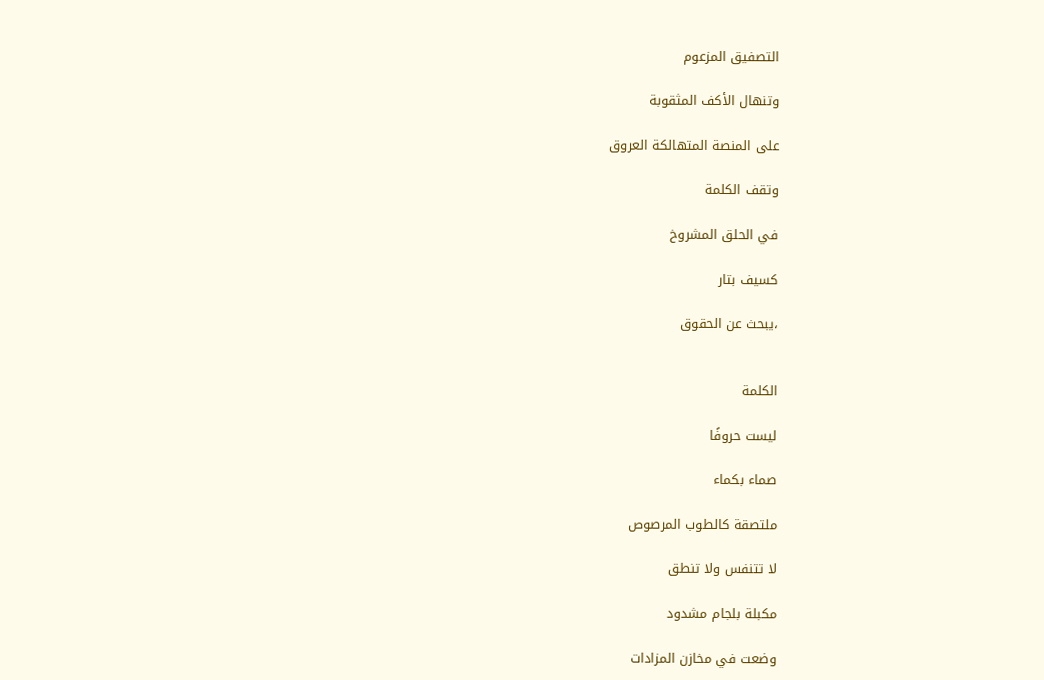التصفيق المزعوم

وتنهال الأكف المثقوبة

على المنصة المتهالكة العروق

وتقف الكلمة

في الحلق المشروخ

كسيف بتار

،يبحث عن الحقوق


الكلمة

ليست حروفًا

صماء بكماء

ملتصقة كالطوب المرصوص

لا تتنفس ولا تنطق

مكبلة بلجام مشدود

وضعت في مخازن المزادات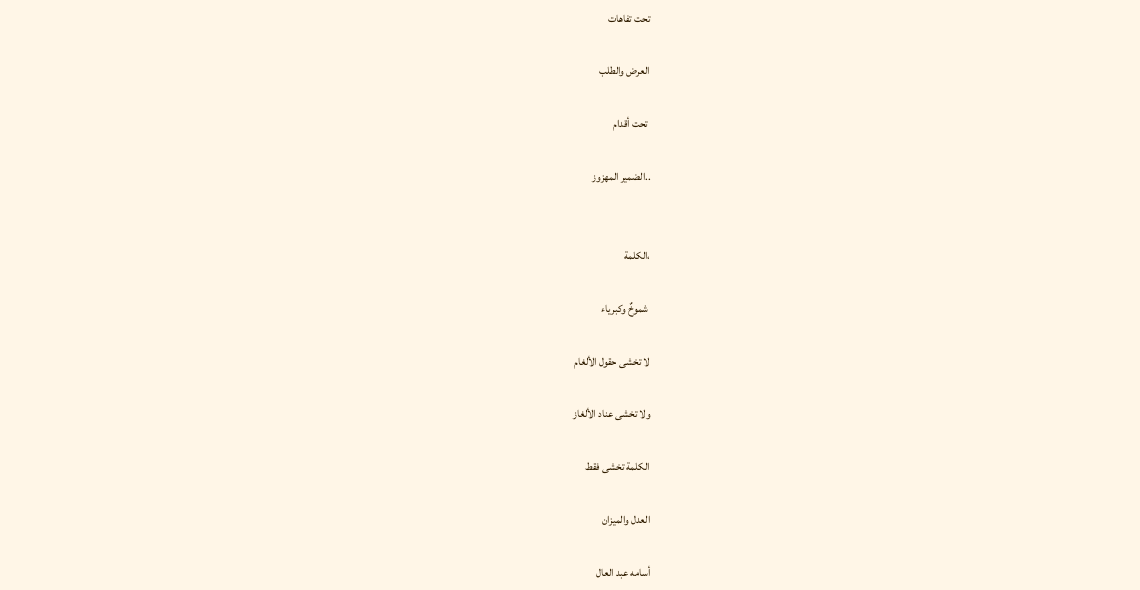تحت تفاهات

العرض والطلب

 تحت أقدام

..الضمير المهزوز


،الكلمة

 شموخٌ وكبرياء

لا تخشى حقول الألغام

ولا تخشى عناد الألغاز

الكلمة تخشى فقط

العدل والميزان

أسامه عبد العال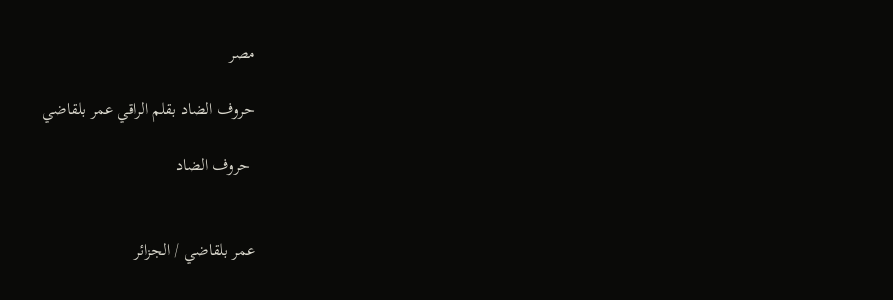مصر

حروف الضاد بقلم الراقي عمر بلقاضي

 حروف الضاد


عمر بلقاضي / الجزائر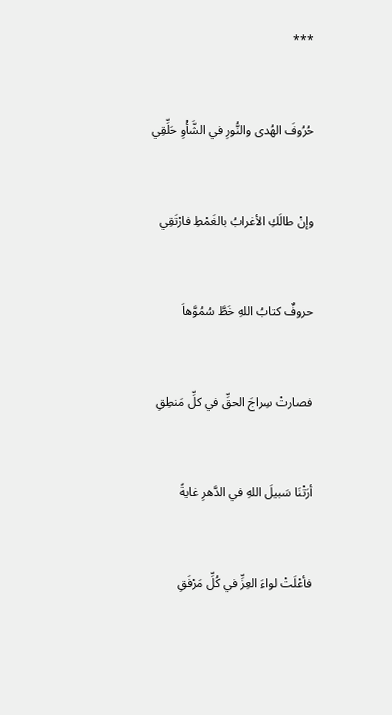***


حُرُوفَ الهُدى والنُّورِ في الشَّأْوِ حَلِّقِي


وإنْ طالَكِ الأغرابُ بالغَمْطِ فارْتَقِي


حروفٌ كتابُ اللهِ خَطَّ سُمُوَّهاَ


فصارتْ سِراجَ الحقِّ في كلِّ مَنطِقِ


أرَتْنَا سَبيلَ اللهِ في الدَّهرِ غايةً


فأعْلَتْ لواءَ العِزِّ في كُلِّ مَرْفَقِ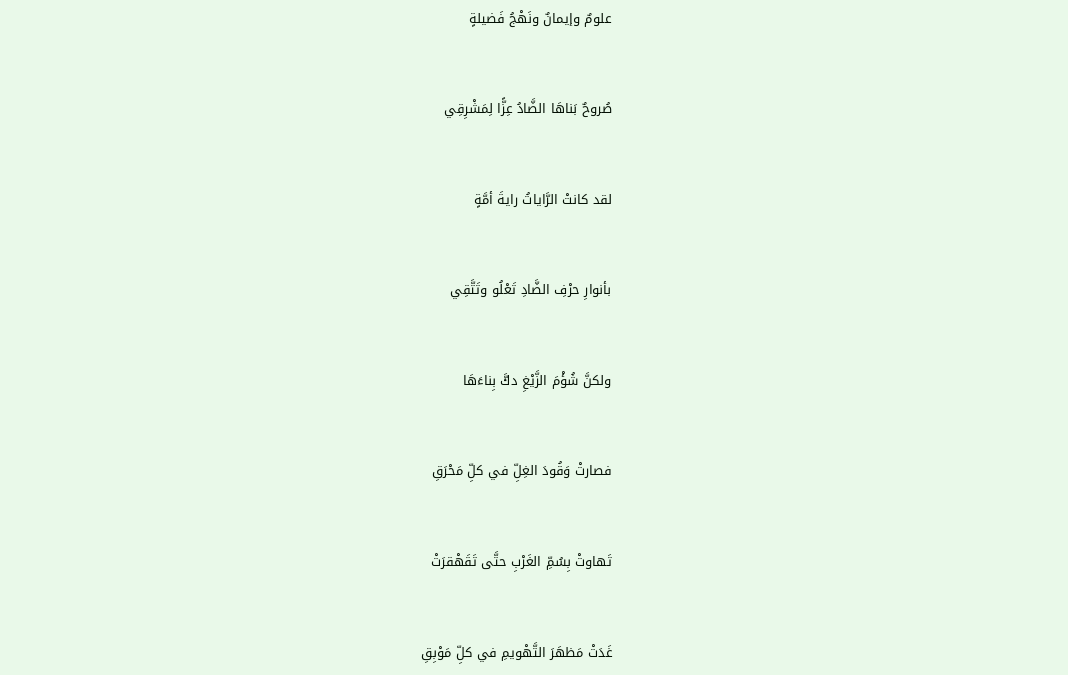علومٌ وإيمانٌ ونَهْجُ فَضيلةٍ


صُروحٌ بَناهَا الضَّادُ عِزًّا لِمَشْرِقِي


لقد كانتْ الرَّاياتُ رايةَ أمَّةٍ


بأنوارِ حرْفِ الضَّادِ تَعْلُو وتَتَّقِي


ولكنَّ شُؤْمَ الزَّيْغِ دكَّ بِناءَهَا


فصارتْ وَقُودَ الغِلِّ في كلِّ مَحْرَقِ


تَهاوتْ بِسُمِّ الغَرْبِ حتَّى تَقَهْقرَتْ


غَدَتْ مَظهَرَ التَّهْويمِ في كلِّ مَوْبِقِ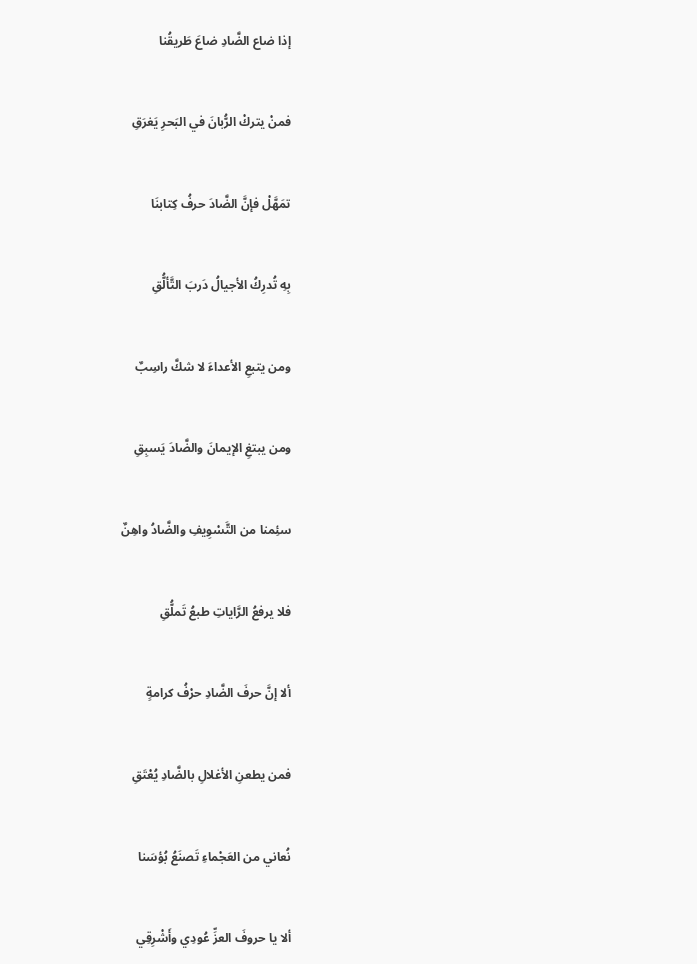إذا ضاع الضَّادِ ضاعَ طَريقُنا


فمنْ يتركْ الرُّبانَ في البَحرِ يَغرَقِ


تمَهَّلْ فإنَّ الضَّادَ حرفُ كِتابنَا


بِهِ تُدرِكُ الأجيالُ دَربَ التَّألُّقِ


ومن يتبعِ الأعداءَ لا شكَّ راسِبٌ


ومن يبتغِ الإيمانَ والضَّادَ يَسبِقِ


سئِمنا من التَّسْوِيفِ والضَّادُ واهِنٌ


فلا يرفعُ الرَّاياتِ طبعُ تَملُّقِ


ألا إنَّ حرفَ الضَّادِ حرْفُ كرامةٍ


فمن يطعنِ الأغلالِ بالضَّادِ يُعْتَقِ


نُعاني من العَجْماءِ تَصنَعُ بُؤسَنا


ألا يا حروفَ العزِّ عُودِي وأَشْرِقِي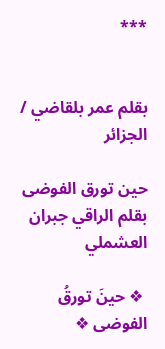***


بقلم عمر بلقاضي / الجزائر

حين تورق الفوضى بقلم الراقي جبران العشملي

 ❖ حينَ تورقُ الفوضى ❖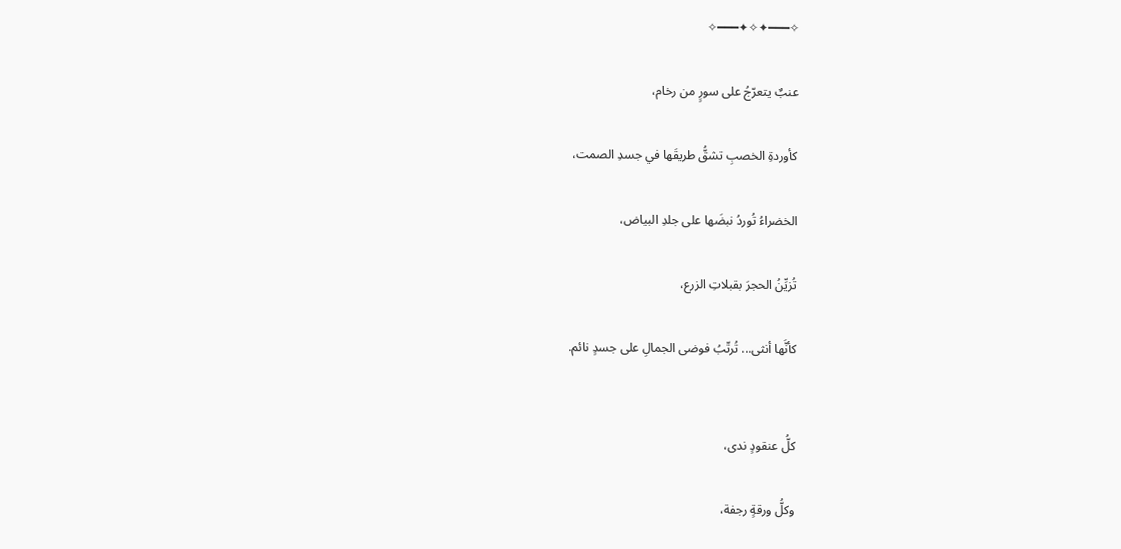✧━━━✦✧✦━━━✧

عنبٌ يتعرّجُ على سورٍ من رخام،

كأوردةِ الخصبِ تشقُّ طريقَها في جسدِ الصمت،

الخضراءُ تُوردُ نبضَها على جلدِ البياض،

تُزيِّنُ الحجرَ بقبلاتِ الزرع،

كأنَّها أنثى... تُرتّبُ فوضى الجمالِ على جسدٍ نائم.


كلُّ عنقودٍ ندى،

وكلُّ ورقةٍ رجفة،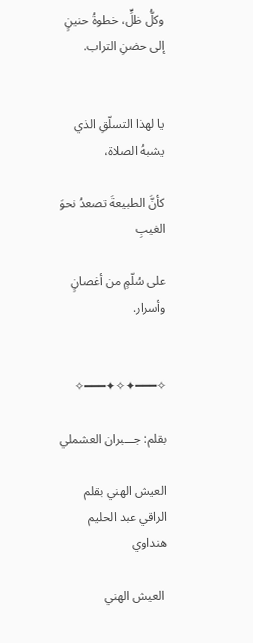وكلُّ ظلٍّ، خطوةُ حنينٍ إلى حضنِ التراب.


يا لهذا التسلّقِ الذي يشبهُ الصلاة،

كأنَّ الطبيعةَ تصعدُ نحوَ الغيبِ

على سُلّمٍ من أغصانٍ وأسرار.


✧━━━✦✧✦━━━✧

بقلم: جـــبران العشملي

العيش الهني بقلم الراقي عبد الحليم هنداوي

 العيش الهني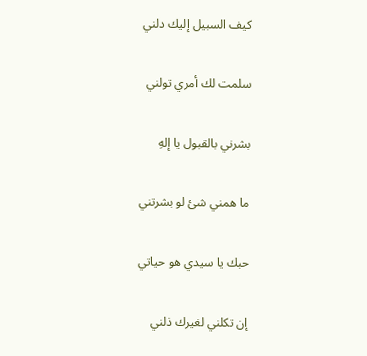كيف السبيل إليك دلني

سلمت لك أمري تولني

بشرني بالقبول يا إلهِ

ما همني شئ لو بشرتني

حبك يا سيدي هو حياتي

إن تكلني لغيرك ذلني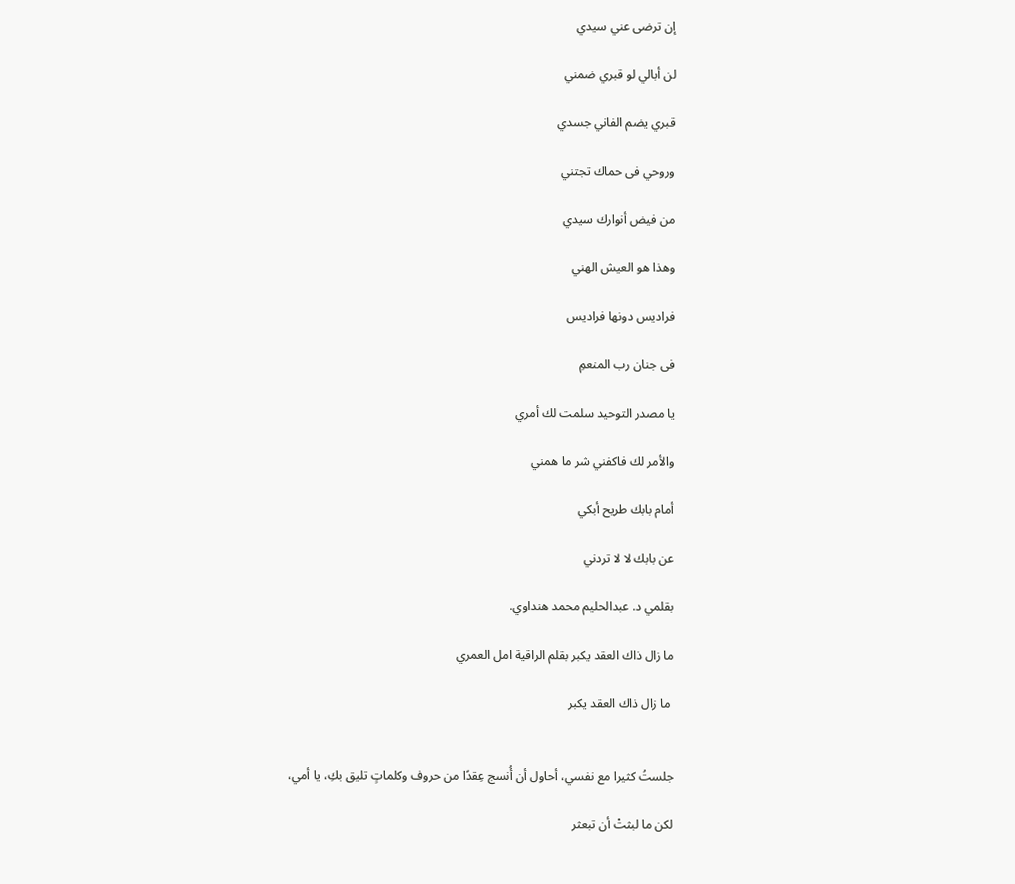إن ترضى عني سيدي

لن أبالي لو قبري ضمني

قبري يضم الفاني جسدي

وروحي فى حماك تجتني

من فيض أنوارك سيدي

وهذا هو العيش الهني

فراديس دونها فراديس

فى جنان رب المنعمِ

يا مصدر التوحيد سلمت لك أمري

والأمر لك فاكفني شر ما همني

أمام بابك طريح أبكي

عن بابك لا لا تردني

بقلمي د. عبدالحليم محمد هنداوي.

ما زال ذاك العقد يكبر بقلم الراقية امل العمري

 ما زال ذاك العقد يكبر


جلستُ كثيرا مع نفسي، أحاول أن أُنسج عِقدًا من حروف وكلماتٍ تليق بكِ، يا أمي،

لكن ما لبثتْ أن تبعثر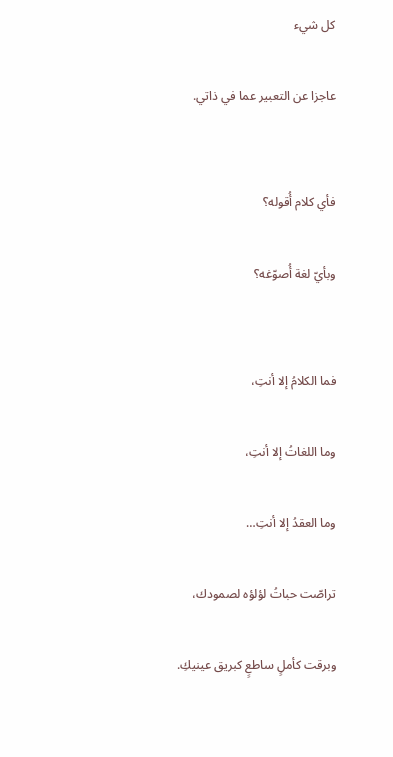كل شيء

عاجزا عن التعبير عما في ذاتي.


فأي كلام أُقوله؟

وبأيّ لغة أُصوّغه؟


فما الكلامُ إلا أنتِ،

وما اللغاتُ إلا أنتِ،

وما العقدُ إلا أنتِ…

تراصّت حباتُ لؤلؤه لصمودك،

وبرقت كأملٍ ساطعٍ كبريق عينيكِ.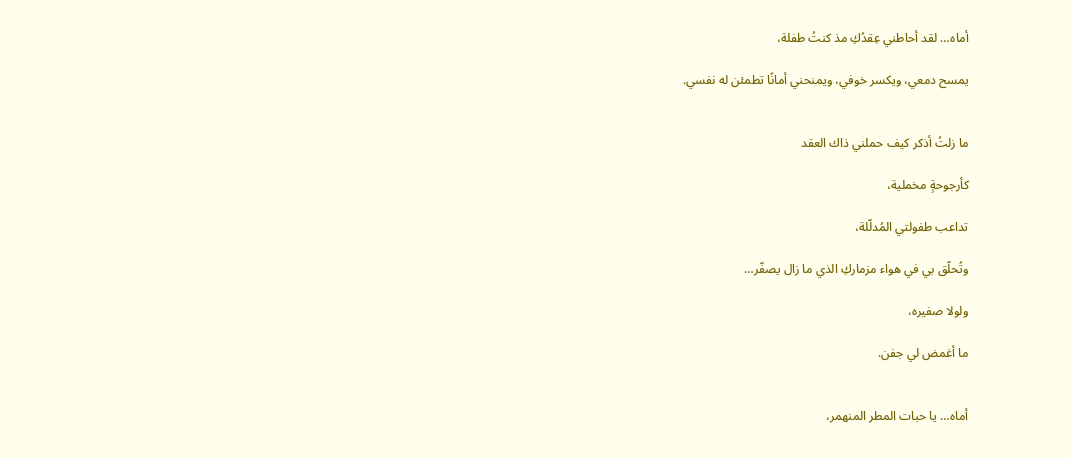أماه… لقد أحاطني عِقدُكِ مذ كنتُ طفلة،

يمسح دمعي، ويكسر خوفي، ويمنحني أمانًا تطمئن له نفسي.


ما زلتُ أذكر كيف حملني ذاك العقد

كأرجوحةٍ مخملية،

تداعب طفولتي المُدلّلة،

وتُحلّق بي في هواء مزماركِ الذي ما زال يصفّر…

ولولا صفيره،

ما أغمض لي جفن.


أماه… يا حبات المطر المنهمر،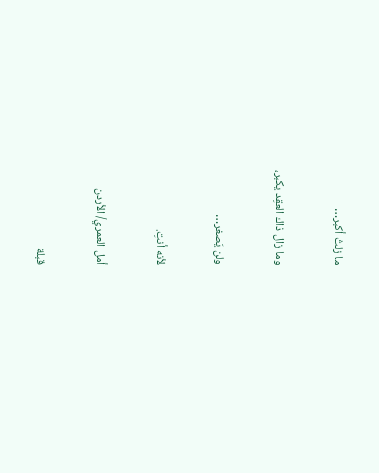ما زلتُ أكبر…

وما زال ذاك العقِد يكبر،

ولن يَصغر…

لأنه أنتِ.

أمل العمري/ الأردن

قبلة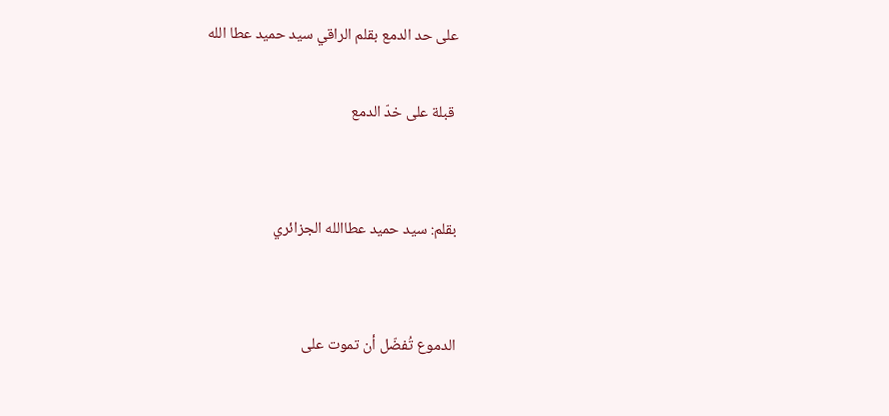على حد الدمع بقلم الراقي سيد حميد عطا الله

 قبلة على خدّ الدمع


بقلم: سيد حميد عطاالله الجزائري


الدموع تُفضّل أن تموت على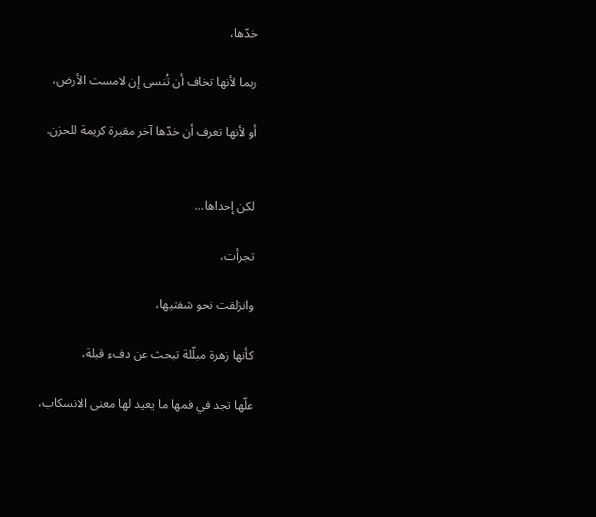خدّها،

ربما لأنها تخاف أن تُنسى إن لامست الأرض،

أو لأنها تعرف أن خدّها آخر مقبرة كريمة للحزن.


لكن إحداها...

تجرأت،

وانزلقت نحو شفتيها،

كأنها زهرة مبلّلة تبحث عن دفء قبلة،

علّها تجد في فمها ما يعيد لها معنى الانسكاب،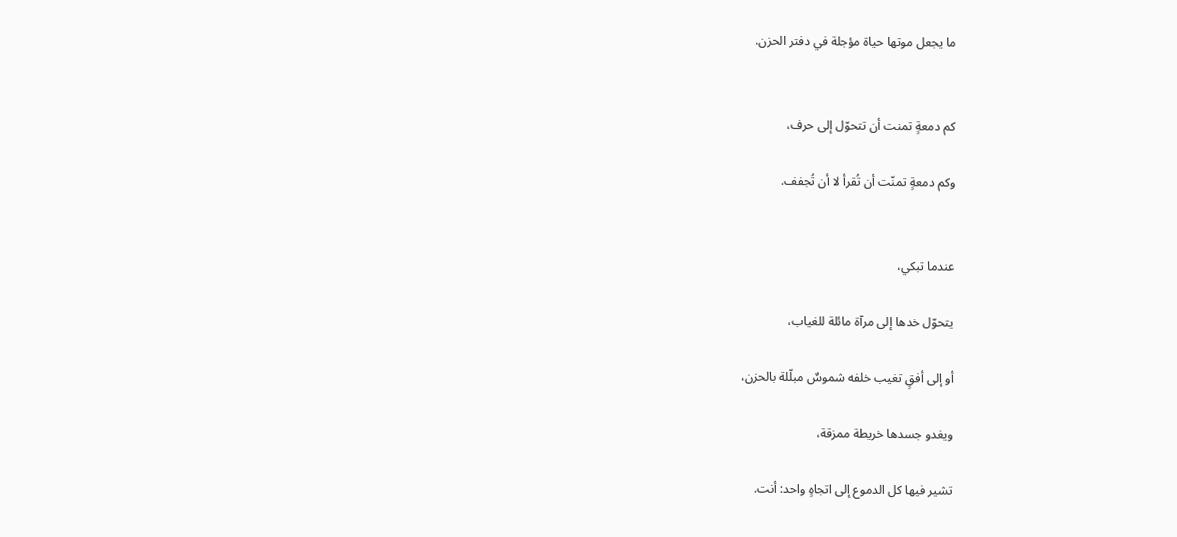ما يجعل موتها حياة مؤجلة في دفتر الحزن.


كم دمعةٍ تمنت أن تتحوّل إلى حرف،

وكم دمعةٍ تمنّت أن تُقرأ لا أن تُجفف.


عندما تبكي،

يتحوّل خدها إلى مرآة مائلة للغياب،

أو إلى أفقٍ تغيب خلفه شموسٌ مبلّلة بالحزن،

ويغدو جسدها خريطة ممزقة،

تشير فيها كل الدموع إلى اتجاهٍ واحد: أنت.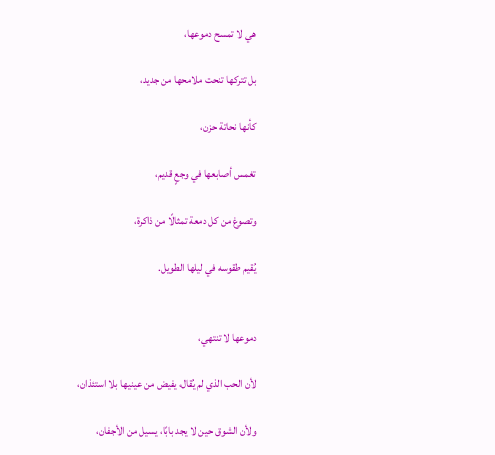هي لا تمسح دموعها،

بل تتركها تنحت ملامحها من جديد،

كأنها نحاتة حزن،

تغمس أصابعها في وجعٍ قديم،

وتصوغ من كل دمعة تمثالًا من ذاكرة،

يُقيم طقوسه في ليلها الطويل.


دموعها لا تنتهي،

لأن الحب الذي لم يُقال، يفيض من عينيها بلا استئذان،

ولأن الشوق حين لا يجد بابًا، يسيل من الأجفان،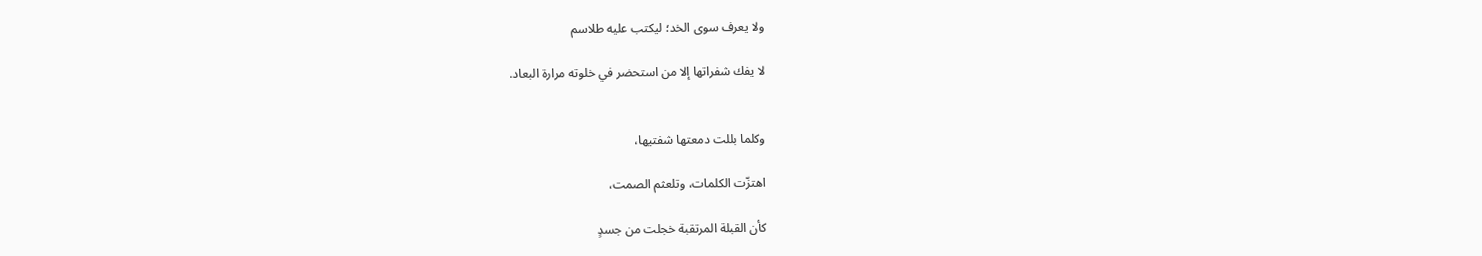ولا يعرف سوى الخد؛ ليكتب عليه طلاسم

لا يفك شفراتها إلا من استحضر في خلوته مرارة البعاد.


وكلما بللت دمعتها شفتيها،

اهتزّت الكلمات، وتلعثم الصمت،

كأن القبلة المرتقبة خجلت من جسدٍ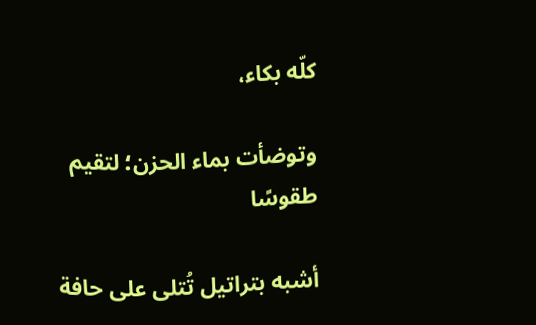كلّه بكاء،

وتوضأت بماء الحزن؛ لتقيم طقوسًا

أشبه بتراتيل تُتلى على حافة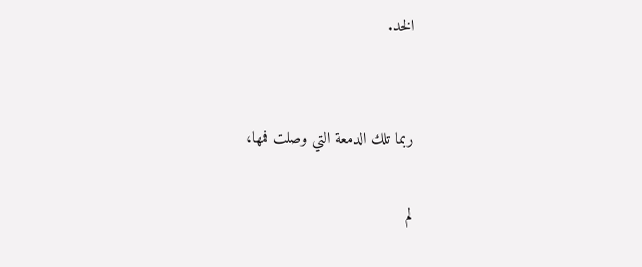الخد.


ربما تلك الدمعة التي وصلت فمها،

لم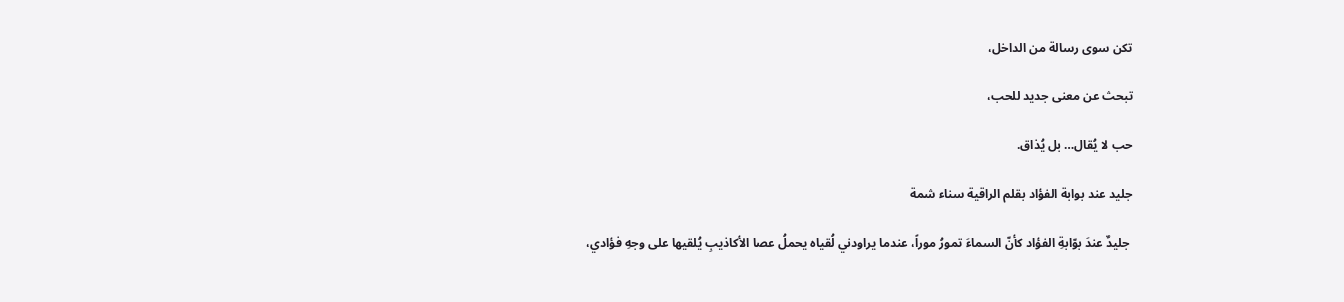تكن سوى رسالة من الداخل،

تبحث عن معنى جديد للحب،

حب لا يُقال… بل يُذاق.

جليد عند بوابة الفؤاد بقلم الراقية سناء شمة

 جليدٌ عندَ بوّابةِ الفؤاد كأنّ السماءَ تمورُ موراً، عندما يراودني لُقياه يحملُ عصا الأكاذيبِ يُلقيها على وجهِ فؤادي،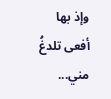وإذ بها أفعى تلدغُ مني...